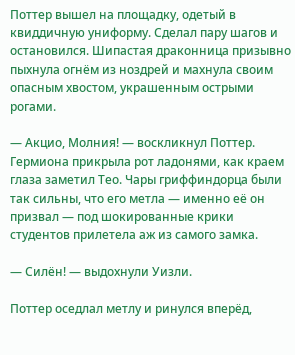Поттер вышел на площадку, одетый в квиддичную униформу. Сделал пару шагов и остановился. Шипастая драконница призывно пыхнула огнём из ноздрей и махнула своим опасным хвостом, украшенным острыми рогами.

— Акцио, Молния! — воскликнул Поттер. Гермиона прикрыла рот ладонями, как краем глаза заметил Тео. Чары гриффиндорца были так сильны, что его метла — именно её он призвал — под шокированные крики студентов прилетела аж из самого замка.

— Силён! — выдохнули Уизли.

Поттер оседлал метлу и ринулся вперёд,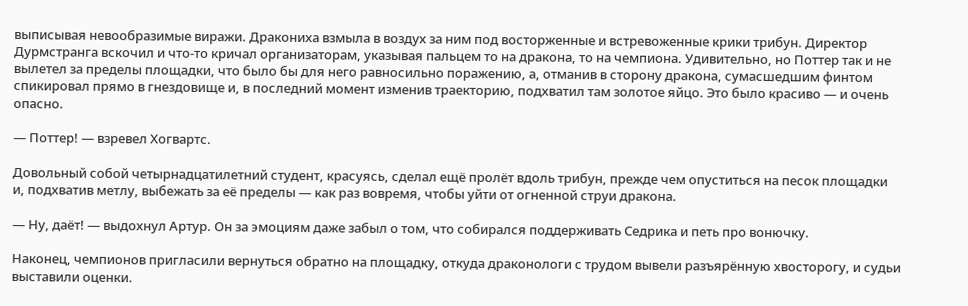выписывая невообразимые виражи. Дракониха взмыла в воздух за ним под восторженные и встревоженные крики трибун. Директор Дурмстранга вскочил и что-то кричал организаторам, указывая пальцем то на дракона, то на чемпиона. Удивительно, но Поттер так и не вылетел за пределы площадки, что было бы для него равносильно поражению, а, отманив в сторону дракона, сумасшедшим финтом спикировал прямо в гнездовище и, в последний момент изменив траекторию, подхватил там золотое яйцо. Это было красиво — и очень опасно.

— Поттер! — взревел Хогвартс.

Довольный собой четырнадцатилетний студент, красуясь, сделал ещё пролёт вдоль трибун, прежде чем опуститься на песок площадки и, подхватив метлу, выбежать за её пределы — как раз вовремя, чтобы уйти от огненной струи дракона.

— Ну, даёт! — выдохнул Артур. Он за эмоциям даже забыл о том, что собирался поддерживать Седрика и петь про вонючку.

Наконец, чемпионов пригласили вернуться обратно на площадку, откуда драконологи с трудом вывели разъярённую хвосторогу, и судьи выставили оценки.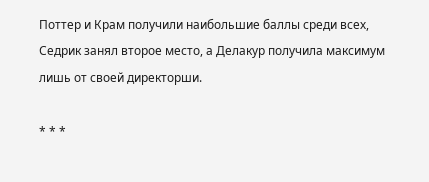Поттер и Крам получили наибольшие баллы среди всех, Седрик занял второе место, а Делакур получила максимум лишь от своей директорши.

* * *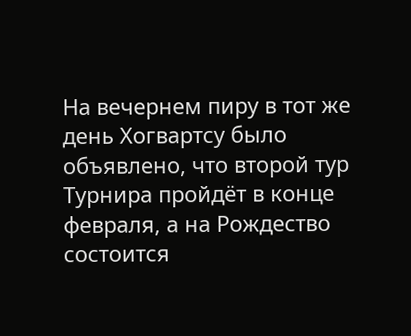На вечернем пиру в тот же день Хогвартсу было объявлено, что второй тур Турнира пройдёт в конце февраля, а на Рождество состоится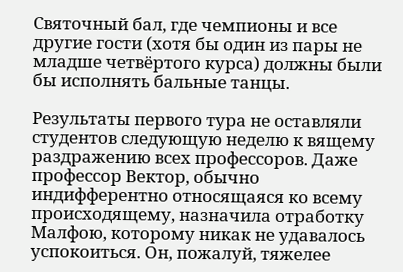Святочный бал, где чемпионы и все другие гости (хотя бы один из пары не младше четвёртого курса) должны были бы исполнять бальные танцы.

Результаты первого тура не оставляли студентов следующую неделю к вящему раздражению всех профессоров. Даже профессор Вектор, обычно индифферентно относящаяся ко всему происходящему, назначила отработку Малфою, которому никак не удавалось успокоиться. Он, пожалуй, тяжелее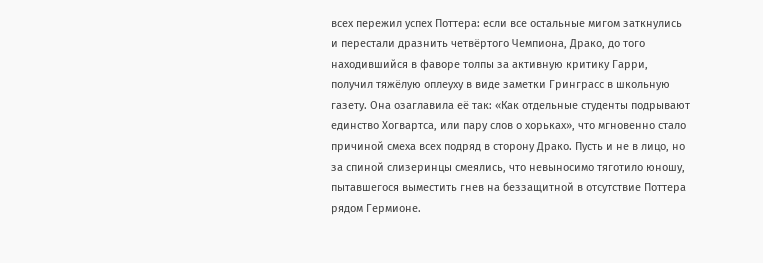всех пережил успех Поттера: если все остальные мигом заткнулись и перестали дразнить четвёртого Чемпиона, Драко, до того находившийся в фаворе толпы за активную критику Гарри, получил тяжёлую оплеуху в виде заметки Гринграсс в школьную газету. Она озаглавила её так: «Как отдельные студенты подрывают единство Хогвартса, или пару слов о хорьках», что мгновенно стало причиной смеха всех подряд в сторону Драко. Пусть и не в лицо, но за спиной слизеринцы смеялись, что невыносимо тяготило юношу, пытавшегося выместить гнев на беззащитной в отсутствие Поттера рядом Гермионе.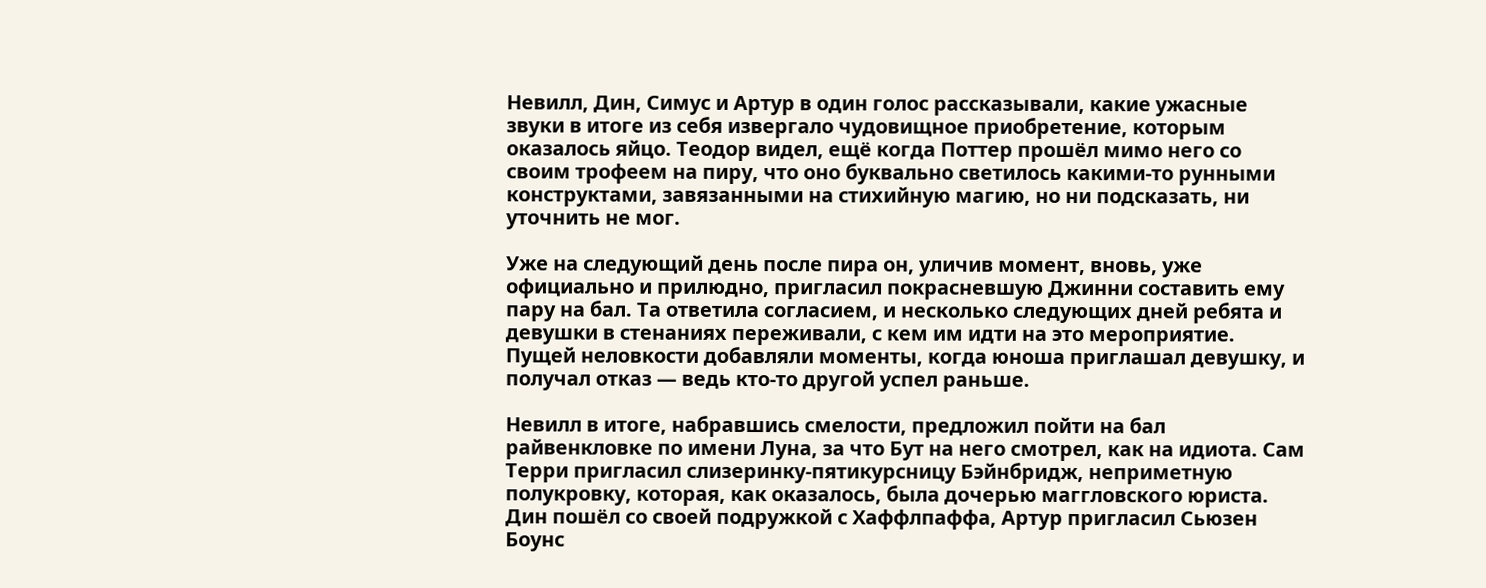Невилл, Дин, Симус и Артур в один голос рассказывали, какие ужасные звуки в итоге из себя извергало чудовищное приобретение, которым оказалось яйцо. Теодор видел, ещё когда Поттер прошёл мимо него со своим трофеем на пиру, что оно буквально светилось какими-то рунными конструктами, завязанными на стихийную магию, но ни подсказать, ни уточнить не мог.

Уже на следующий день после пира он, уличив момент, вновь, уже официально и прилюдно, пригласил покрасневшую Джинни составить ему пару на бал. Та ответила согласием, и несколько следующих дней ребята и девушки в стенаниях переживали, с кем им идти на это мероприятие. Пущей неловкости добавляли моменты, когда юноша приглашал девушку, и получал отказ — ведь кто-то другой успел раньше.

Невилл в итоге, набравшись смелости, предложил пойти на бал райвенкловке по имени Луна, за что Бут на него смотрел, как на идиота. Сам Терри пригласил слизеринку-пятикурсницу Бэйнбридж, неприметную полукровку, которая, как оказалось, была дочерью маггловского юриста. Дин пошёл со своей подружкой с Хаффлпаффа, Артур пригласил Сьюзен Боунс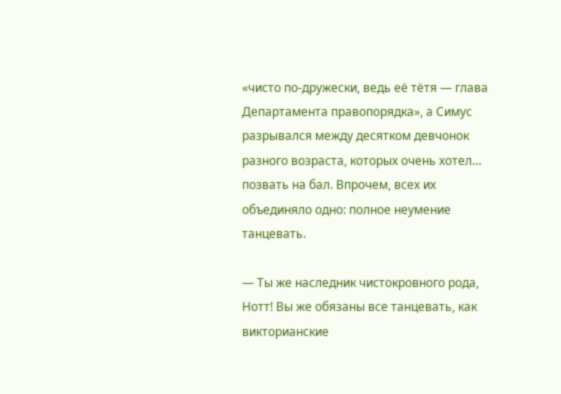«чисто по-дружески, ведь её тётя — глава Департамента правопорядка», а Симус разрывался между десятком девчонок разного возраста, которых очень хотел… позвать на бал. Впрочем, всех их объединяло одно: полное неумение танцевать.

— Ты же наследник чистокровного рода, Нотт! Вы же обязаны все танцевать, как викторианские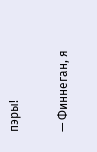пэры!

— Финнеган, я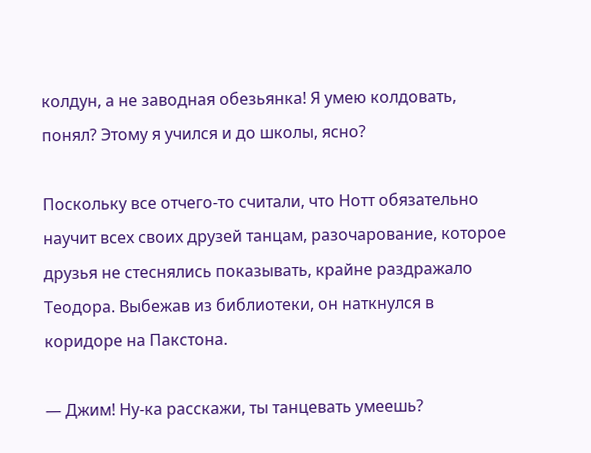колдун, а не заводная обезьянка! Я умею колдовать, понял? Этому я учился и до школы, ясно?

Поскольку все отчего-то считали, что Нотт обязательно научит всех своих друзей танцам, разочарование, которое друзья не стеснялись показывать, крайне раздражало Теодора. Выбежав из библиотеки, он наткнулся в коридоре на Пакстона.

— Джим! Ну-ка расскажи, ты танцевать умеешь?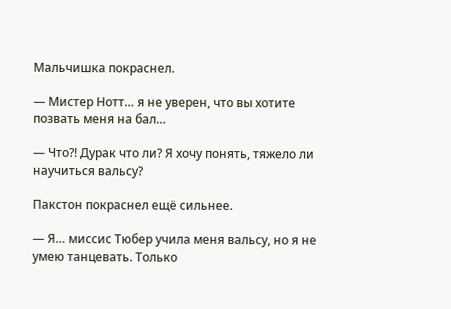Мальчишка покраснел.

— Мистер Нотт… я не уверен, что вы хотите позвать меня на бал…

— Что?! Дурак что ли? Я хочу понять, тяжело ли научиться вальсу?

Пакстон покраснел ещё сильнее.

— Я… миссис Тюбер учила меня вальсу, но я не умею танцевать. Только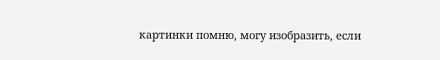картинки помню, могу изобразить, если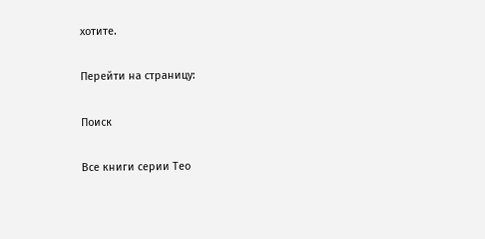хотите.

Перейти на страницу:

Поиск

Все книги серии Тео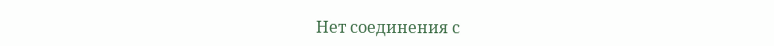Нет соединения с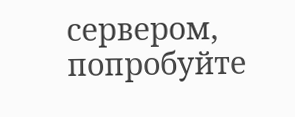сервером, попробуйте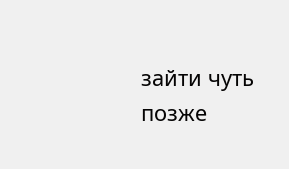зайти чуть позже